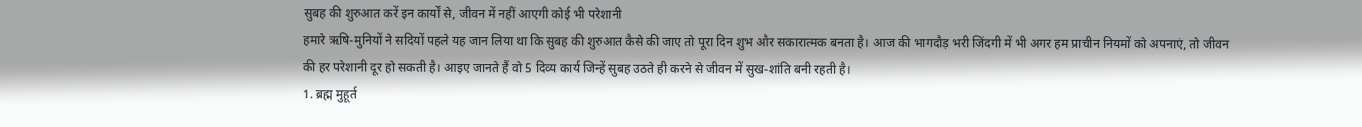सुबह की शुरुआत करें इन कार्यों से, जीवन में नहीं आएगी कोई भी परेशानी
हमारे ऋषि-मुनियों ने सदियों पहले यह जान लिया था कि सुबह की शुरुआत कैसे की जाए तो पूरा दिन शुभ और सकारात्मक बनता है। आज की भागदौड़ भरी जिंदगी में भी अगर हम प्राचीन नियमों को अपनाएं, तो जीवन की हर परेशानी दूर हो सकती है। आइए जानते हैं वो 5 दिव्य कार्य जिन्हें सुबह उठते ही करने से जीवन में सुख-शांति बनी रहती है।
1. ब्रह्म मुहूर्त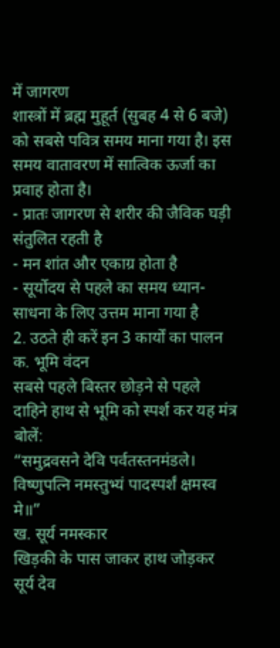में जागरण
शास्त्रों में ब्रह्म मुहूर्त (सुबह 4 से 6 बजे) को सबसे पवित्र समय माना गया है। इस समय वातावरण में सात्विक ऊर्जा का प्रवाह होता है।
- प्रातः जागरण से शरीर की जैविक घड़ी संतुलित रहती है
- मन शांत और एकाग्र होता है
- सूर्योदय से पहले का समय ध्यान-साधना के लिए उत्तम माना गया है
2. उठते ही करें इन 3 कार्यों का पालन
क. भूमि वंदन
सबसे पहले बिस्तर छोड़ने से पहले दाहिने हाथ से भूमि को स्पर्श कर यह मंत्र बोलें:
“समुद्रवसने देवि पर्वतस्तनमंडले। विष्णुपत्नि नमस्तुभ्यं पादस्पर्शं क्षमस्व मे॥”
ख. सूर्य नमस्कार
खिड़की के पास जाकर हाथ जोड़कर सूर्य देव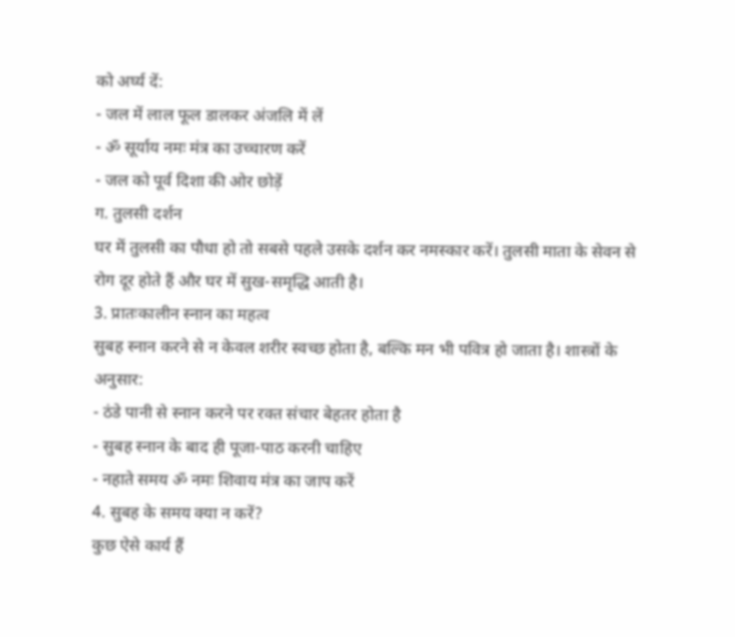को अर्घ्य दें:
- जल में लाल फूल डालकर अंजलि में लें
- ॐ सूर्याय नमः मंत्र का उच्चारण करें
- जल को पूर्व दिशा की ओर छोड़ें
ग. तुलसी दर्शन
घर में तुलसी का पौधा हो तो सबसे पहले उसके दर्शन कर नमस्कार करें। तुलसी माता के सेवन से रोग दूर होते हैं और घर में सुख-समृद्धि आती है।
3. प्रातःकालीन स्नान का महत्व
सुबह स्नान करने से न केवल शरीर स्वच्छ होता है, बल्कि मन भी पवित्र हो जाता है। शास्त्रों के अनुसार:
- ठंडे पानी से स्नान करने पर रक्त संचार बेहतर होता है
- सुबह स्नान के बाद ही पूजा-पाठ करनी चाहिए
- नहाते समय ॐ नमः शिवाय मंत्र का जाप करें
4. सुबह के समय क्या न करें?
कुछ ऐसे कार्य हैं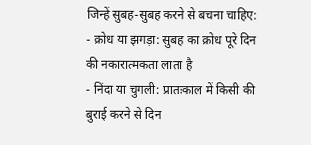जिन्हें सुबह-सुबह करने से बचना चाहिए:
- क्रोध या झगड़ा: सुबह का क्रोध पूरे दिन की नकारात्मकता लाता है
- निंदा या चुगली: प्रातःकाल में किसी की बुराई करने से दिन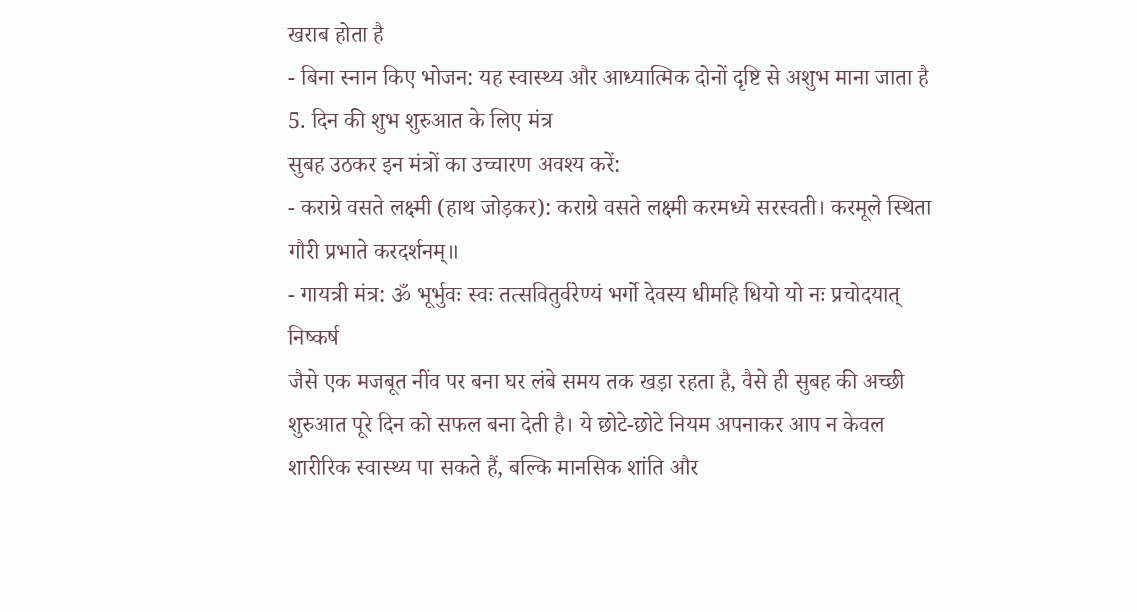खराब होता है
- बिना स्नान किए भोजन: यह स्वास्थ्य और आध्यात्मिक दोनों दृष्टि से अशुभ माना जाता है
5. दिन की शुभ शुरुआत के लिए मंत्र
सुबह उठकर इन मंत्रों का उच्चारण अवश्य करें:
- कराग्रे वसते लक्ष्मी (हाथ जोड़कर): कराग्रे वसते लक्ष्मी करमध्ये सरस्वती। करमूले स्थिता गौरी प्रभाते करदर्शनम्॥
- गायत्री मंत्र: ॐ भूर्भुवः स्वः तत्सवितुर्वरेण्यं भर्गो देवस्य धीमहि धियो यो नः प्रचोदयात्
निष्कर्ष
जैसे एक मजबूत नींव पर बना घर लंबे समय तक खड़ा रहता है, वैसे ही सुबह की अच्छी शुरुआत पूरे दिन को सफल बना देती है। ये छोटे-छोटे नियम अपनाकर आप न केवल शारीरिक स्वास्थ्य पा सकते हैं, बल्कि मानसिक शांति और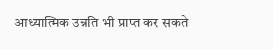आध्यात्मिक उन्नति भी प्राप्त कर सकते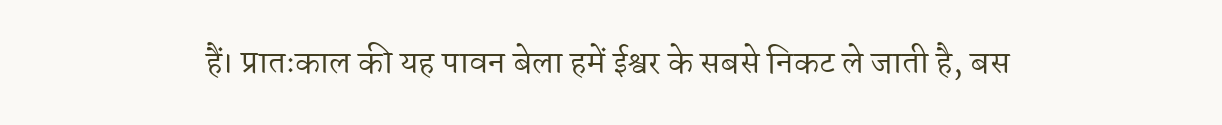हैं। प्रातःकाल की यह पावन बेला हमें ईश्वर के सबसे निकट ले जाती है, बस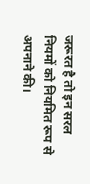जरूरत है तो इन सरल नियमों को नियमित रूप से अपनाने की।